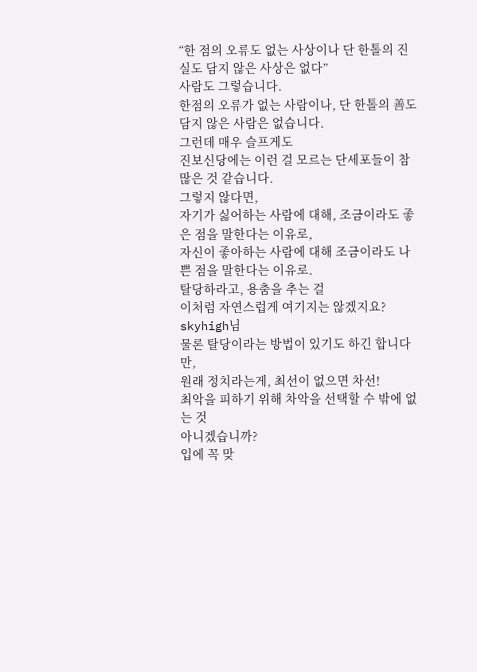“한 점의 오류도 없는 사상이나 단 한톨의 진실도 담지 않은 사상은 없다”
사람도 그렇습니다.
한점의 오류가 없는 사람이나, 단 한톨의 善도 담지 않은 사람은 없습니다.
그런데 매우 슬프게도
진보신당에는 이런 걸 모르는 단세포들이 참 많은 것 같습니다.
그렇지 않다면,
자기가 싫어하는 사람에 대해, 조금이라도 좋은 점을 말한다는 이유로,
자신이 좋아하는 사람에 대해 조금이라도 나쁜 점을 말한다는 이유로.
탈당하라고, 용춤을 추는 걸
이처럼 자연스럽게 여기지는 않겠지요?
skyhigh님
물론 탈당이라는 방법이 있기도 하긴 합니다만,
원래 정치라는게, 최선이 없으면 차선!
최악을 피하기 위해 차악을 선택할 수 밖에 없는 것
아니겠습니까?
입에 꼭 맞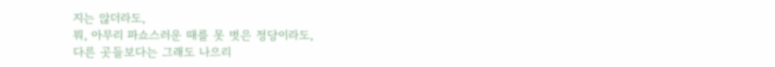지는 않더라도,
뭐, 아무리 파쇼스러운 때를 못 벗은 정당이라도,
다른 곳들보다는 그래도 나으리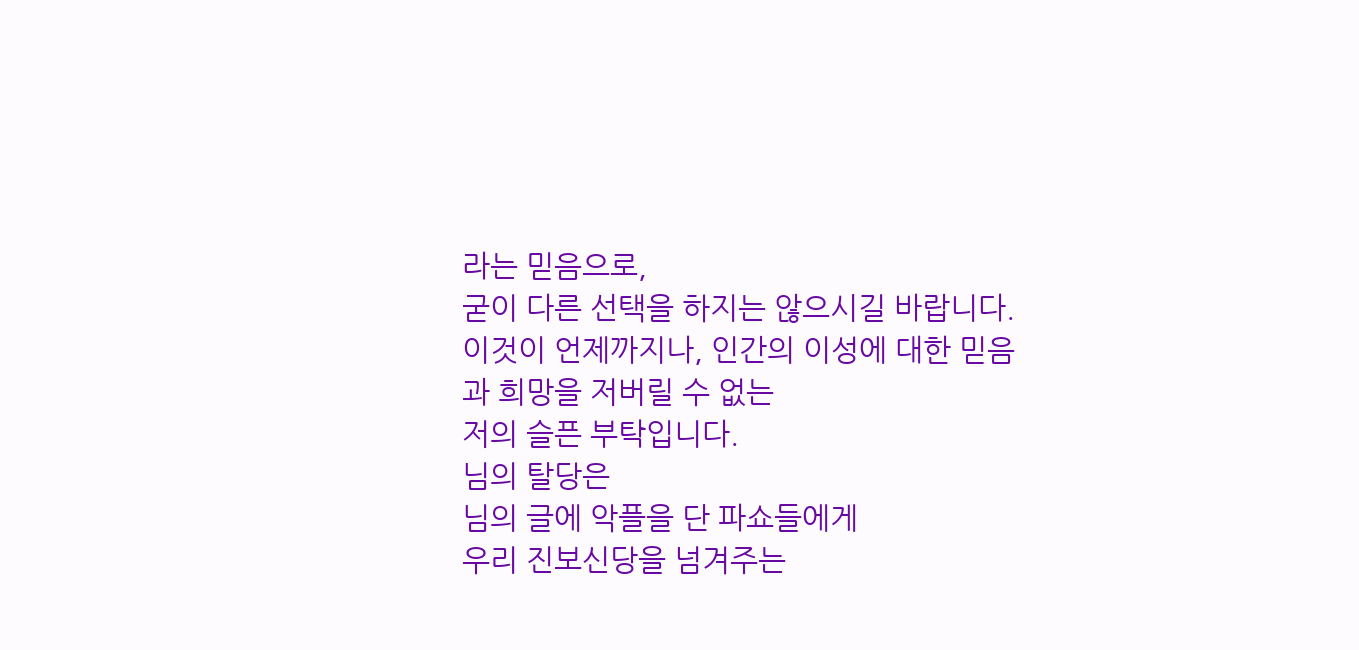라는 믿음으로,
굳이 다른 선택을 하지는 않으시길 바랍니다.
이것이 언제까지나, 인간의 이성에 대한 믿음과 희망을 저버릴 수 없는
저의 슬픈 부탁입니다.
님의 탈당은
님의 글에 악플을 단 파쇼들에게
우리 진보신당을 넘겨주는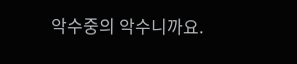악수중의 악수니까요.